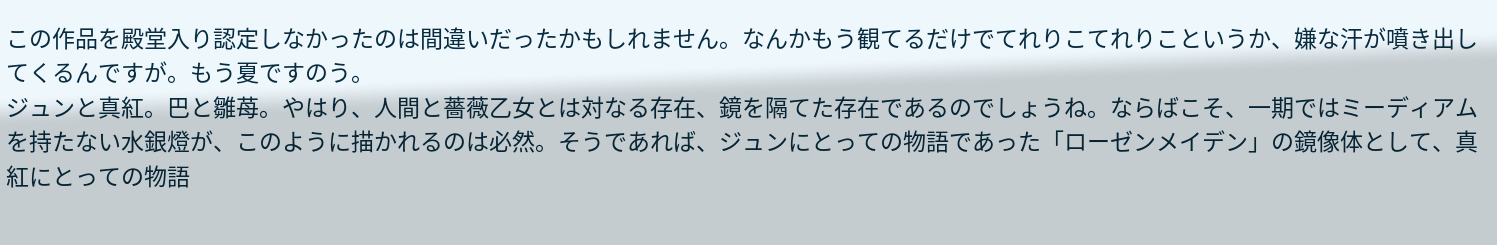この作品を殿堂入り認定しなかったのは間違いだったかもしれません。なんかもう観てるだけでてれりこてれりこというか、嫌な汗が噴き出してくるんですが。もう夏ですのう。
ジュンと真紅。巴と雛苺。やはり、人間と薔薇乙女とは対なる存在、鏡を隔てた存在であるのでしょうね。ならばこそ、一期ではミーディアムを持たない水銀燈が、このように描かれるのは必然。そうであれば、ジュンにとっての物語であった「ローゼンメイデン」の鏡像体として、真紅にとっての物語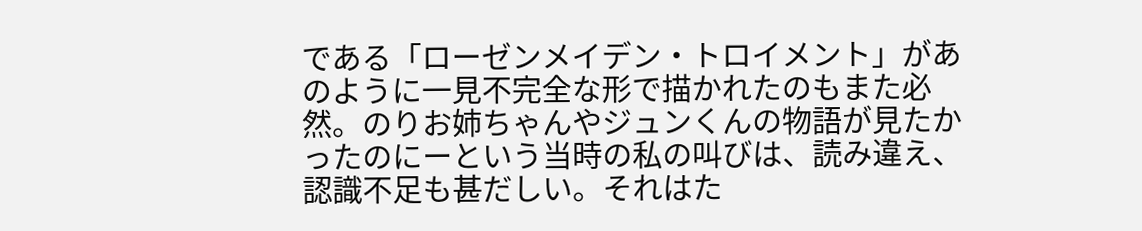である「ローゼンメイデン・トロイメント」があのように一見不完全な形で描かれたのもまた必然。のりお姉ちゃんやジュンくんの物語が見たかったのにーという当時の私の叫びは、読み違え、認識不足も甚だしい。それはた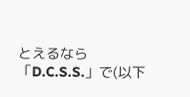とえるなら「D.C.S.S.」で(以下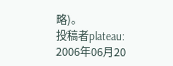略)。
投稿者plateau: 2006年06月20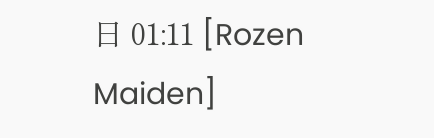日 01:11 [Rozen Maiden]